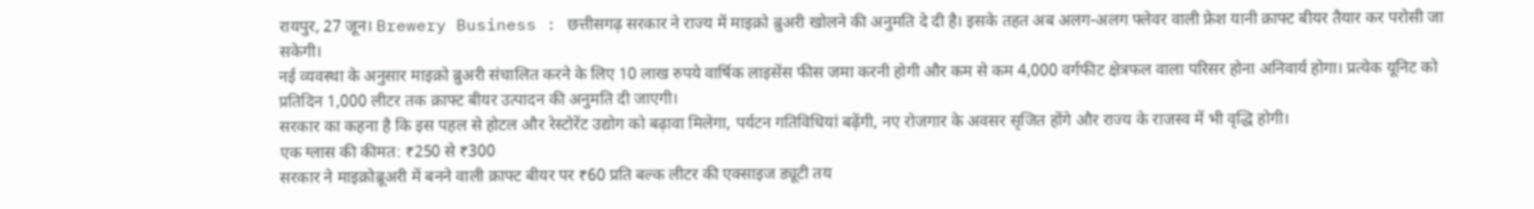रायपुर, 27 जून। Brewery Business : छत्तीसगढ़ सरकार ने राज्य में माइक्रो ब्रुअरी खोलने की अनुमति दे दी है। इसके तहत अब अलग-अलग फ्लेवर वाली फ्रेश यानी क्राफ्ट बीयर तैयार कर परोसी जा सकेगी।
नई व्यवस्था के अनुसार माइक्रो ब्रुअरी संचालित करने के लिए 10 लाख रुपये वार्षिक लाइसेंस फीस जमा करनी होगी और कम से कम 4,000 वर्गफीट क्षेत्रफल वाला परिसर होना अनिवार्य होगा। प्रत्येक यूनिट को प्रतिदिन 1,000 लीटर तक क्राफ्ट बीयर उत्पादन की अनुमति दी जाएगी।
सरकार का कहना है कि इस पहल से होटल और रेस्टोरेंट उद्योग को बढ़ावा मिलेगा, पर्यटन गतिविधियां बढ़ेंगी, नए रोजगार के अवसर सृजित होंगे और राज्य के राजस्व में भी वृद्धि होगी।
एक ग्लास की कीमत: ₹250 से ₹300
सरकार ने माइक्रोब्रूअरी में बनने वाली क्राफ्ट बीयर पर ₹60 प्रति बल्क लीटर की एक्साइज ड्यूटी तय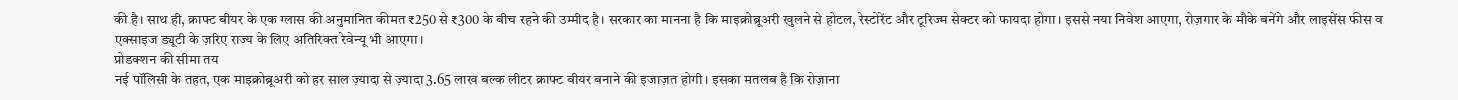की है। साथ ही, क्राफ्ट बीयर के एक ग्लास की अनुमानित कीमत ₹250 से ₹300 के बीच रहने की उम्मीद है। सरकार का मानना है कि माइक्रोब्रूअरी खुलने से होटल, रेस्टोरेंट और टूरिज्म सेक्टर को फायदा होगा। इससे नया निवेश आएगा, रोज़गार के मौके बनेंगे और लाइसेंस फीस व एक्साइज ड्यूटी के ज़रिए राज्य के लिए अतिरिक्त रेवेन्यू भी आएगा।
प्रोडक्शन की सीमा तय
नई पॉलिसी के तहत, एक माइक्रोब्रूअरी को हर साल ज़्यादा से ज़्यादा 3.65 लाख बल्क लीटर क्राफ्ट बीयर बनाने की इजाज़त होगी। इसका मतलब है कि रोज़ाना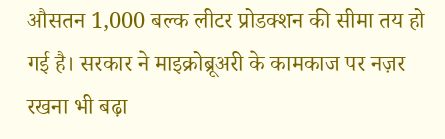औसतन 1,000 बल्क लीटर प्रोडक्शन की सीमा तय हो गई है। सरकार ने माइक्रोब्रूअरी के कामकाज पर नज़र रखना भी बढ़ा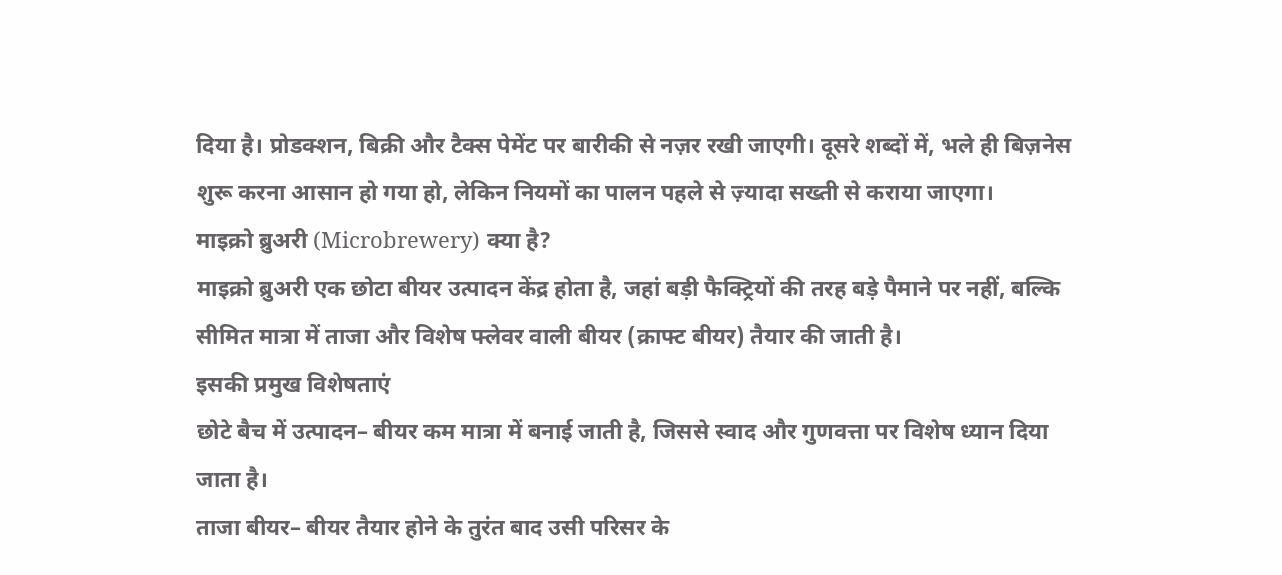दिया है। प्रोडक्शन, बिक्री और टैक्स पेमेंट पर बारीकी से नज़र रखी जाएगी। दूसरे शब्दों में, भले ही बिज़नेस शुरू करना आसान हो गया हो, लेकिन नियमों का पालन पहले से ज़्यादा सख्ती से कराया जाएगा।
माइक्रो ब्रुअरी (Microbrewery) क्या है?
माइक्रो ब्रुअरी एक छोटा बीयर उत्पादन केंद्र होता है, जहां बड़ी फैक्ट्रियों की तरह बड़े पैमाने पर नहीं, बल्कि सीमित मात्रा में ताजा और विशेष फ्लेवर वाली बीयर (क्राफ्ट बीयर) तैयार की जाती है।
इसकी प्रमुख विशेषताएं
छोटे बैच में उत्पादन– बीयर कम मात्रा में बनाई जाती है, जिससे स्वाद और गुणवत्ता पर विशेष ध्यान दिया जाता है।
ताजा बीयर– बीयर तैयार होने के तुरंत बाद उसी परिसर के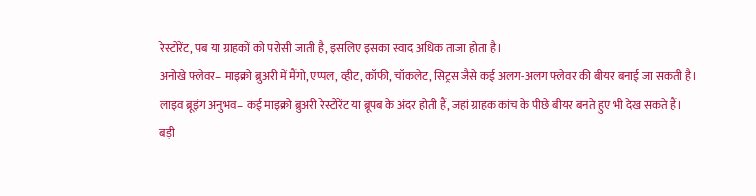रेस्टोरेंट, पब या ग्राहकों को परोसी जाती है, इसलिए इसका स्वाद अधिक ताजा होता है।
अनोखे फ्लेवर– माइक्रो ब्रुअरी में मैंगो, एप्पल, व्हीट, कॉफी, चॉकलेट, सिट्रस जैसे कई अलग-अलग फ्लेवर की बीयर बनाई जा सकती है।
लाइव ब्रूइंग अनुभव– कई माइक्रो ब्रुअरी रेस्टोरेंट या ब्रूपब के अंदर होती हैं, जहां ग्राहक कांच के पीछे बीयर बनते हुए भी देख सकते हैं।
बड़ी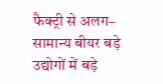फैक्ट्री से अलग– सामान्य बीयर बड़े उद्योगों में बड़े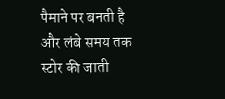पैमाने पर बनती है और लंबे समय तक स्टोर की जाती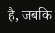है, जबकि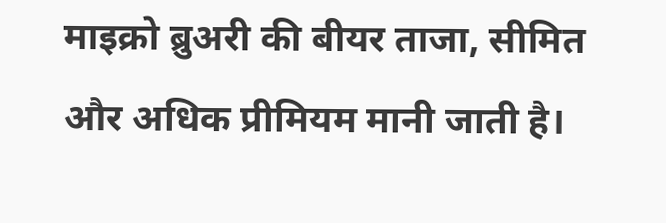माइक्रो ब्रुअरी की बीयर ताजा, सीमित और अधिक प्रीमियम मानी जाती है।